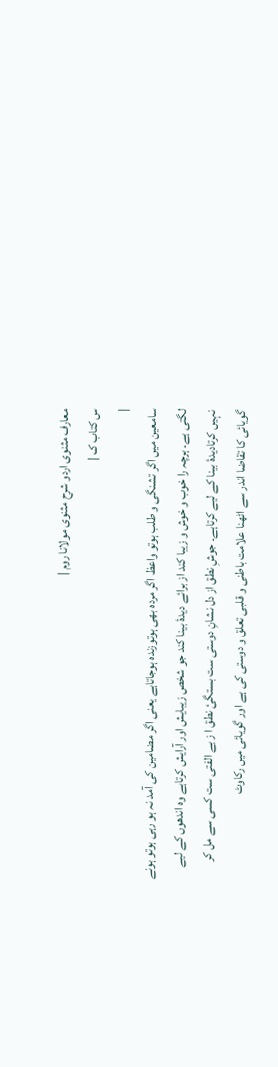معارف مثنوی اردو شرح مثنوی مولانا روم |
س کتاب ک |
|
سامعین میں اگر تشنگی و طلب ہوتو واعظ اگر مردہ بھی ہوتوزندہ ہوجاتاہے یعنی اگر مضامین کی آمد نہ ہو رہی ہوتو ہونے لگتی ہے۔ ہرچہ را خوب و خوش و زیبا کند از برائے دیدۂ بینا کند جو شخص زیبایش اور آرایش کرتاہے وہ اندھوں کے لیے نہیں کرتادیدۂ بینا کے لیے کرتاہے۔ جوشِ نطق از دل نشانِ دوستی ست بستگیٔ نطق ا ز بے الفتی ست کسی سے مل کر گویائی کا تقاضا اندر سے اٹھنا علامت باطنی و قلبی تعلق و دوستی کی ہے اور گویائی میں رکاوٹ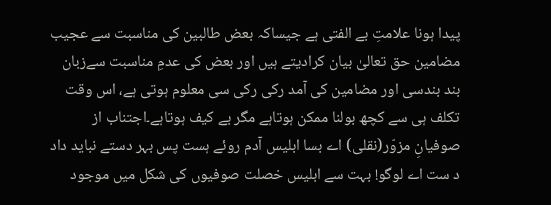پیدا ہونا علامتِ بے الفتی ہے جیساکہ بعض طالبین کی مناسبت سے عجیب مضامین حق تعالیٰ بیان کرادیتے ہیں اور بعض کی عدمِ مناسبت سےزبان بند بندسی اور مضامین کی آمد رکی رکی سی معلوم ہوتی ہے، اس وقت تکلف ہی سے کچھ بولنا ممکن ہوتاہے مگر بے کیف ہوتاہے۔اجتناب از صوفیانِ مزوّر(نقلی) اے بسا ابلیس آدم روئے ہست پس بہر دستے نباید داد د ست اے لوگو! بہت سے ابلیس خصلت صوفیوں کی شکل میں موجود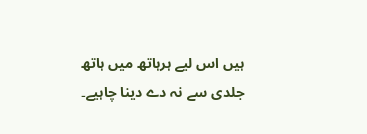ہیں اس لیے ہرہاتھ میں ہاتھ جلدی سے نہ دے دینا چاہیے۔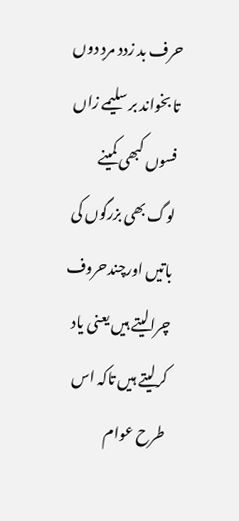حرف بد زدد مردِ دوں تا بخواند بر سلیمے زاں فسوں کبھی کمینے لوگ بھی بزرگوں کی باتیں اورچندحروف چرالیتے ہیں یعنی یاد کرلیتے ہیں تاکہ اس طرح عوام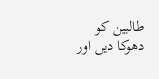طالبین کو دھوکا دیں اور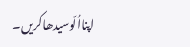اپنااُلّوسیدھاکریں۔